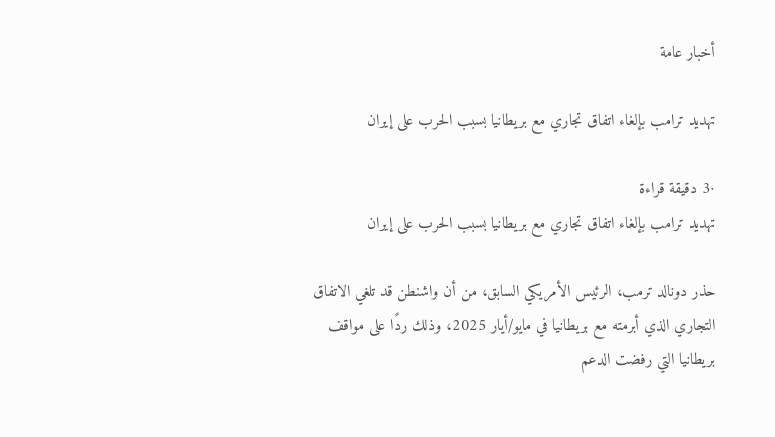أخبار عامة

تهديد ترامب بإلغاء اتفاق تجاري مع بريطانيا بسبب الحرب على إيران

·3 دقيقة قراءة
تهديد ترامب بإلغاء اتفاق تجاري مع بريطانيا بسبب الحرب على إيران

حذر دونالد ترمب، الرئيس الأمريكي السابق، من أن واشنطن قد تلغي الاتفاق التجاري الذي أبرمته مع بريطانيا في مايو/أيار 2025، وذلك ردًا على مواقف بريطانيا التي رفضت الدعم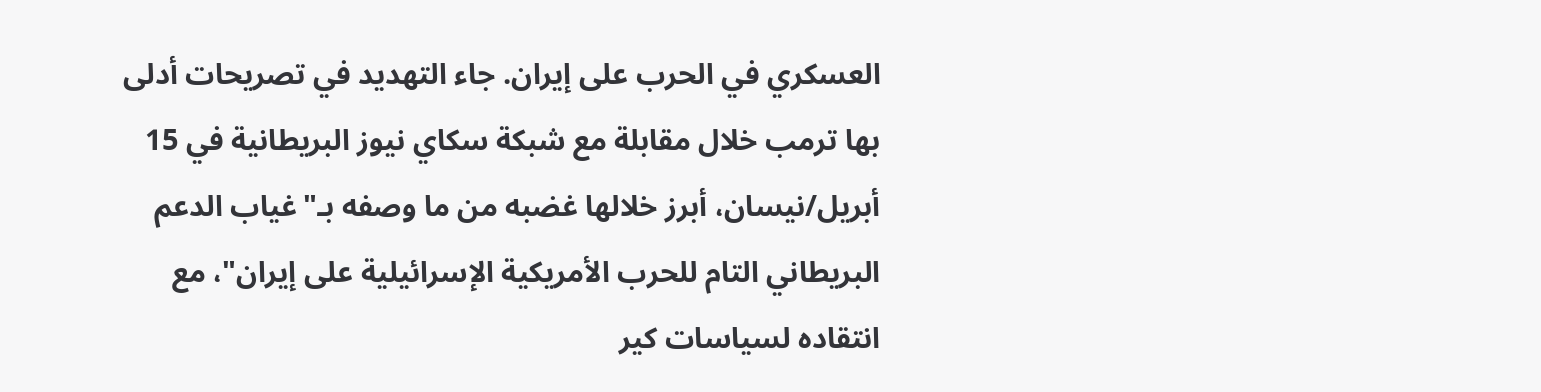العسكري في الحرب على إيران. جاء التهديد في تصريحات أدلى بها ترمب خلال مقابلة مع شبكة سكاي نيوز البريطانية في 15 أبريل/نيسان، أبرز خلالها غضبه من ما وصفه بـ"غياب الدعم البريطاني التام للحرب الأمريكية الإسرائيلية على إيران"، مع انتقاده لسياسات كير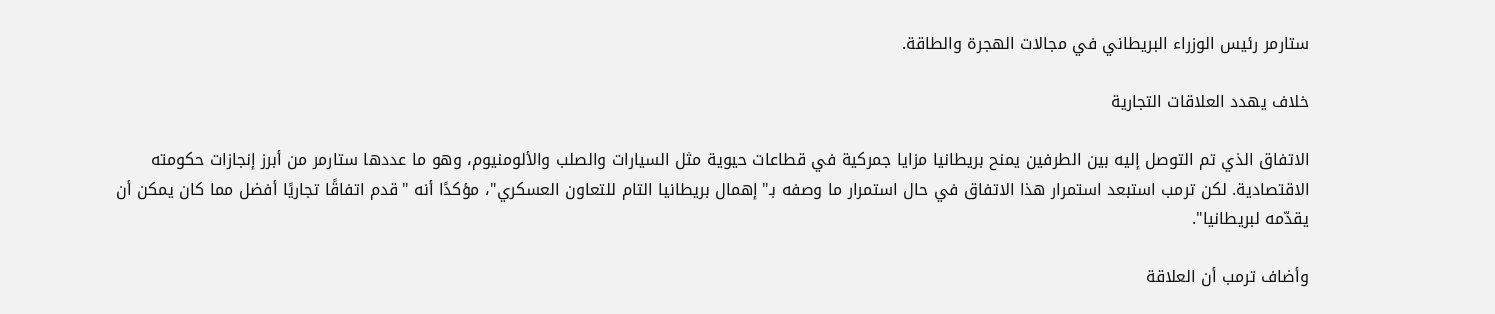ستارمر رئيس الوزراء البريطاني في مجالات الهجرة والطاقة.

خلاف يهدد العلاقات التجارية

الاتفاق الذي تم التوصل إليه بين الطرفين يمنح بريطانيا مزايا جمركية في قطاعات حيوية مثل السيارات والصلب والألومنيوم، وهو ما عددها ستارمر من أبرز إنجازات حكومته الاقتصادية. لكن ترمب استبعد استمرار هذا الاتفاق في حال استمرار ما وصفه بـ"إهمال بريطانيا التام للتعاون العسكري"، مؤكدًا أنه "قدم اتفاقًا تجاريًا أفضل مما كان يمكن أن يقدّمه لبريطانيا".

وأضاف ترمب أن العلاقة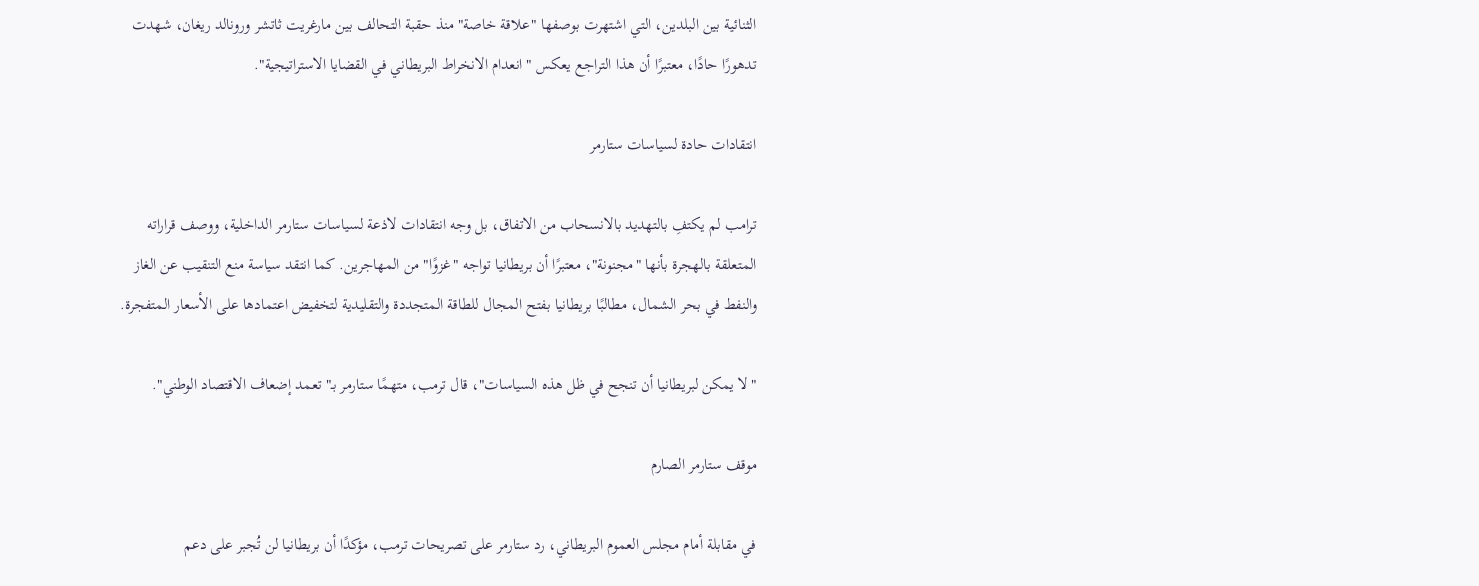الثنائية بين البلدين، التي اشتهرت بوصفها "علاقة خاصة" منذ حقبة التحالف بين مارغريت ثاتشر ورونالد ريغان، شهدت تدهورًا حادًا، معتبرًا أن هذا التراجع يعكس "انعدام الانخراط البريطاني في القضايا الاستراتيجية".

انتقادات حادة لسياسات ستارمر

ترامب لم يكتفِ بالتهديد بالانسحاب من الاتفاق، بل وجه انتقادات لاذعة لسياسات ستارمر الداخلية، ووصف قراراته المتعلقة بالهجرة بأنها "مجنونة"، معتبرًا أن بريطانيا تواجه "غزوًا" من المهاجرين. كما انتقد سياسة منع التنقيب عن الغاز والنفط في بحر الشمال، مطالبًا بريطانيا بفتح المجال للطاقة المتجددة والتقليدية لتخفيض اعتمادها على الأسعار المتفجرة.

"لا يمكن لبريطانيا أن تنجح في ظل هذه السياسات"، قال ترمب، متهمًا ستارمر بـ"تعمد إضعاف الاقتصاد الوطني".

موقف ستارمر الصارم

في مقابلة أمام مجلس العموم البريطاني، رد ستارمر على تصريحات ترمب، مؤكدًا أن بريطانيا لن تُجبر على دعم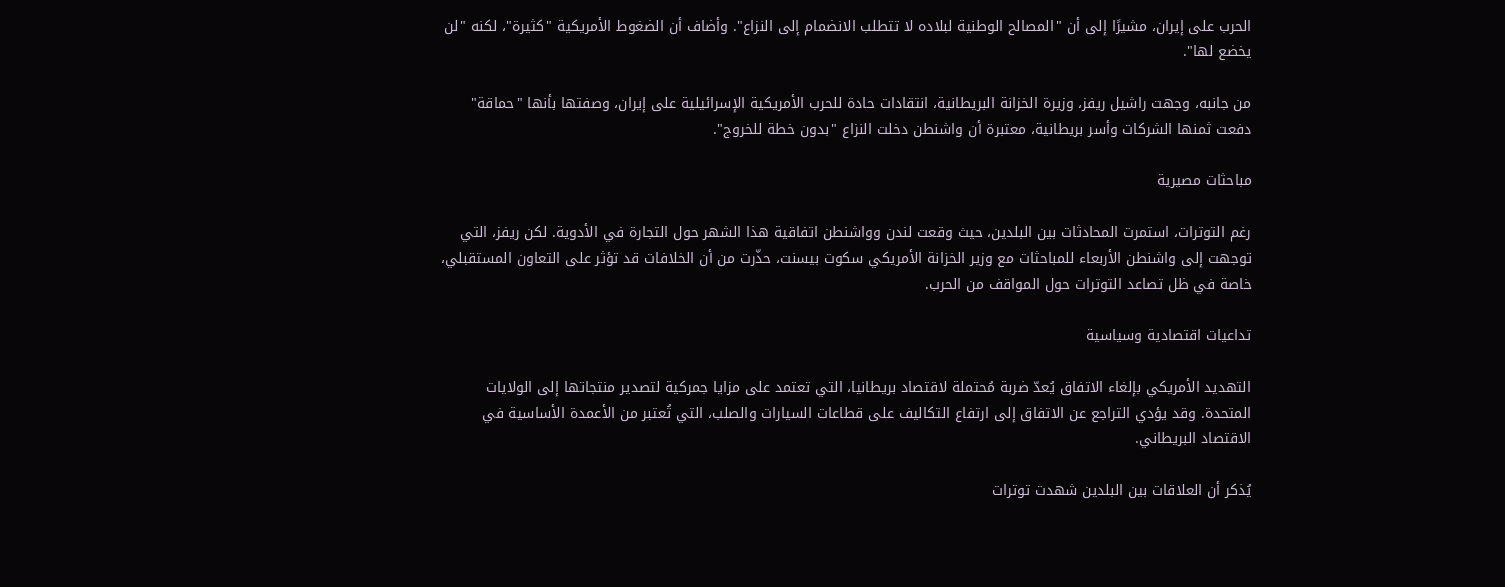الحرب على إيران، مشيرًا إلى أن "المصالح الوطنية لبلاده لا تتطلب الانضمام إلى النزاع". وأضاف أن الضغوط الأمريكية "كثيرة"، لكنه "لن يخضع لها".

من جانبه، وجهت راشيل ريفز، وزيرة الخزانة البريطانية، انتقادات حادة للحرب الأمريكية الإسرائيلية على إيران، وصفتها بأنها "حماقة" دفعت ثمنها الشركات وأسر بريطانية، معتبرة أن واشنطن دخلت النزاع "بدون خطة للخروج".

مباحثات مصيرية

رغم التوترات، استمرت المحادثات بين البلدين، حيث وقعت لندن وواشنطن اتفاقية هذا الشهر حول التجارة في الأدوية. لكن ريفز، التي توجهت إلى واشنطن الأربعاء للمباحثات مع وزير الخزانة الأمريكي سكوت بيسنت، حذّرت من أن الخلافات قد تؤثر على التعاون المستقبلي، خاصة في ظل تصاعد التوترات حول المواقف من الحرب.

تداعيات اقتصادية وسياسية

التهديد الأمريكي بإلغاء الاتفاق يُعدّ ضربة مُحتملة لاقتصاد بريطانيا، التي تعتمد على مزايا جمركية لتصدير منتجاتها إلى الولايات المتحدة. وقد يؤدي التراجع عن الاتفاق إلى ارتفاع التكاليف على قطاعات السيارات والصلب، التي تُعتبر من الأعمدة الأساسية في الاقتصاد البريطاني.

يُذكر أن العلاقات بين البلدين شهدت توترات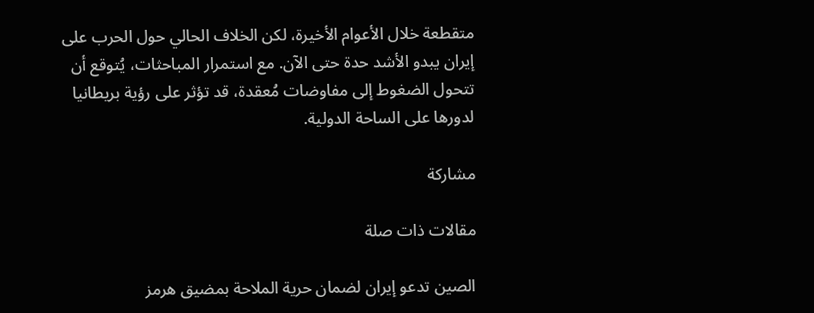متقطعة خلال الأعوام الأخيرة، لكن الخلاف الحالي حول الحرب على إيران يبدو الأشد حدة حتى الآن. مع استمرار المباحثات، يُتوقع أن تتحول الضغوط إلى مفاوضات مُعقدة، قد تؤثر على رؤية بريطانيا لدورها على الساحة الدولية.

مشاركة

مقالات ذات صلة

الصين تدعو إيران لضمان حرية الملاحة بمضيق هرمز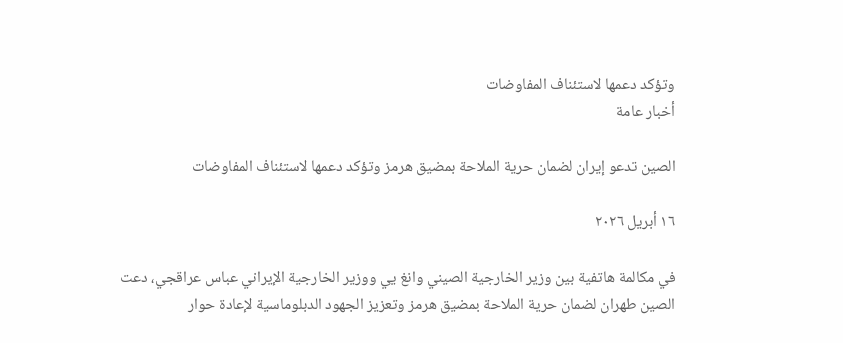وتؤكد دعمها لاستئناف المفاوضات
أخبار عامة

الصين تدعو إيران لضمان حرية الملاحة بمضيق هرمز وتؤكد دعمها لاستئناف المفاوضات

١٦ أبريل ٢٠٢٦

في مكالمة هاتفية بين وزير الخارجية الصيني وانغ يي ووزير الخارجية الإيراني عباس عراقجي، دعت الصين طهران لضمان حرية الملاحة بمضيق هرمز وتعزيز الجهود الدبلوماسية لإعادة حوار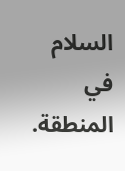السلام في المنطقة.